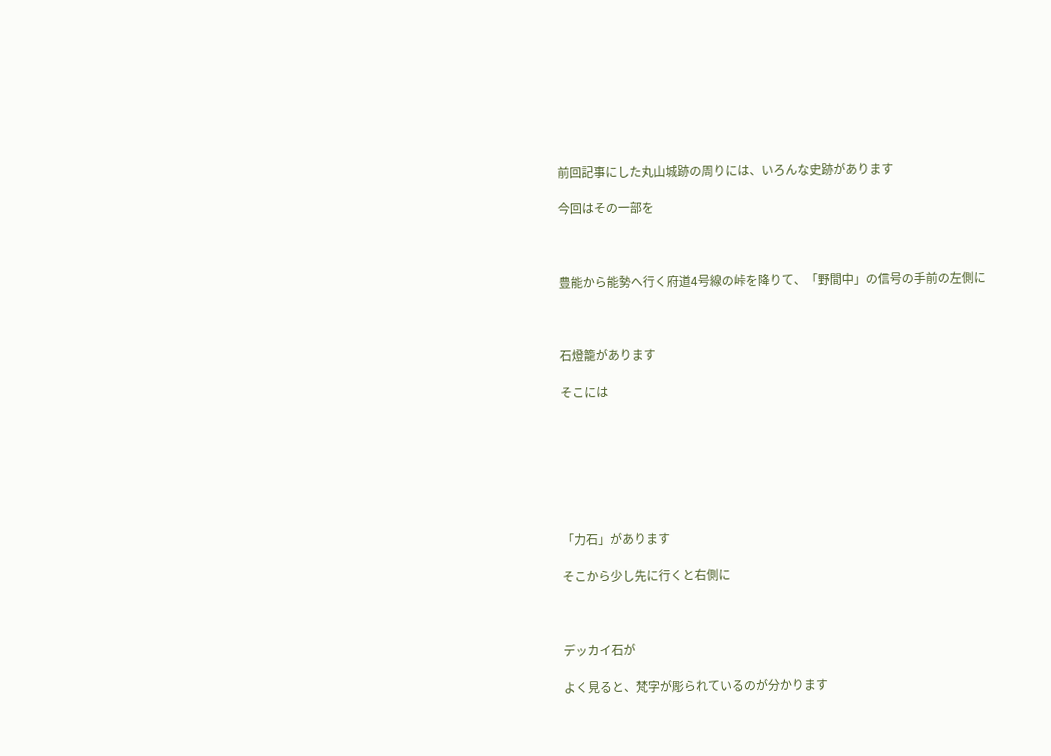前回記事にした丸山城跡の周りには、いろんな史跡があります

今回はその一部を



豊能から能勢へ行く府道4号線の峠を降りて、「野間中」の信号の手前の左側に



石燈籠があります

そこには







「力石」があります

そこから少し先に行くと右側に



デッカイ石が

よく見ると、梵字が彫られているのが分かります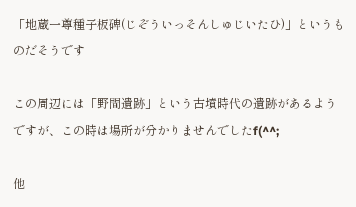「地蔵一尊種子板碑(じぞういっそんしゅじいたひ)」というものだそうです

この周辺には「野間遺跡」という古墳時代の遺跡があるようですが、この時は場所が分かりませんでしたf(^^;

他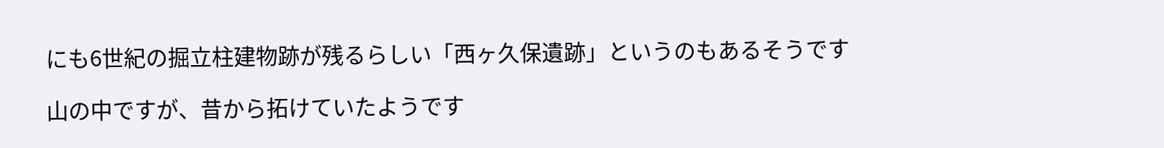にも6世紀の掘立柱建物跡が残るらしい「西ヶ久保遺跡」というのもあるそうです

山の中ですが、昔から拓けていたようです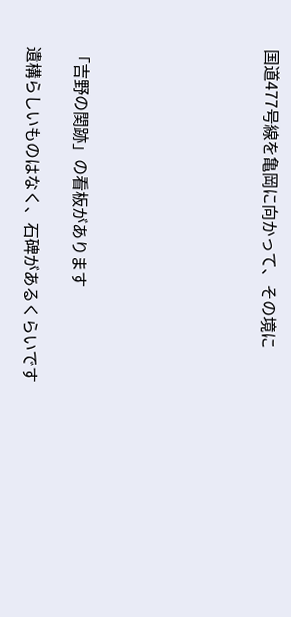国道477号線を亀岡に向かって、その境に







「吉野の関跡」の看板があります

遺構らしいものはなく、石碑があるくらいです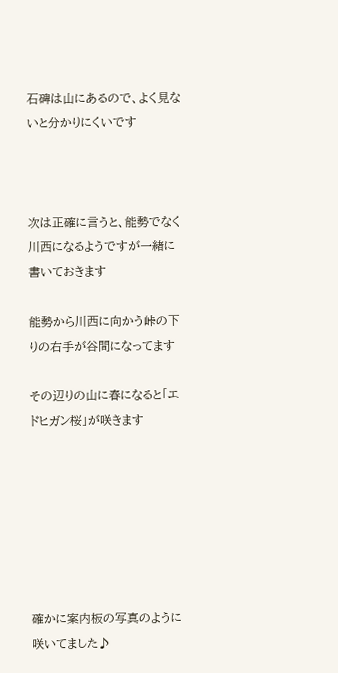石碑は山にあるので、よく見ないと分かりにくいです



次は正確に言うと、能勢でなく川西になるようですが一緒に書いておきます

能勢から川西に向かう峠の下りの右手が谷間になってます

その辺りの山に春になると「エドヒガン桜」が咲きます







確かに案内板の写真のように咲いてました♪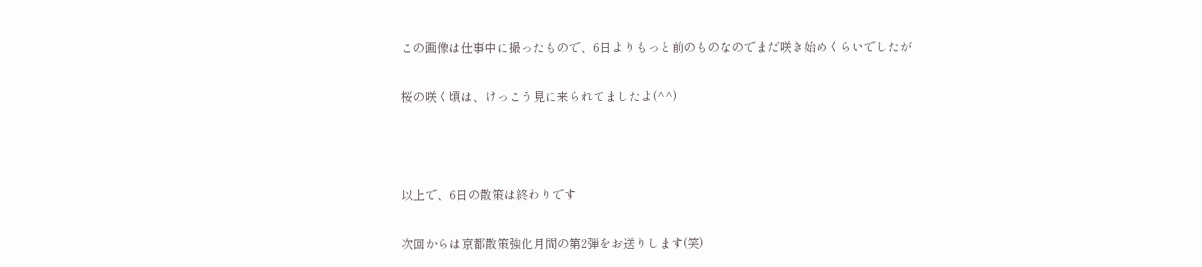この画像は仕事中に撮ったもので、6日よりもっと前のものなのでまだ咲き始めくらいでしたが

桜の咲く頃は、けっこう見に来られてましたよ(^^)



以上で、6日の散策は終わりです

次回からは京都散策強化月間の第2弾をお送りします(笑)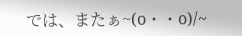では、またぁ~(o・・o)/~